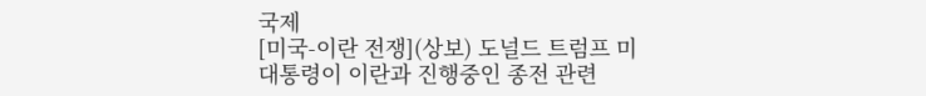국제
[미국-이란 전쟁](상보) 도널드 트럼프 미 대통령이 이란과 진행중인 종전 관련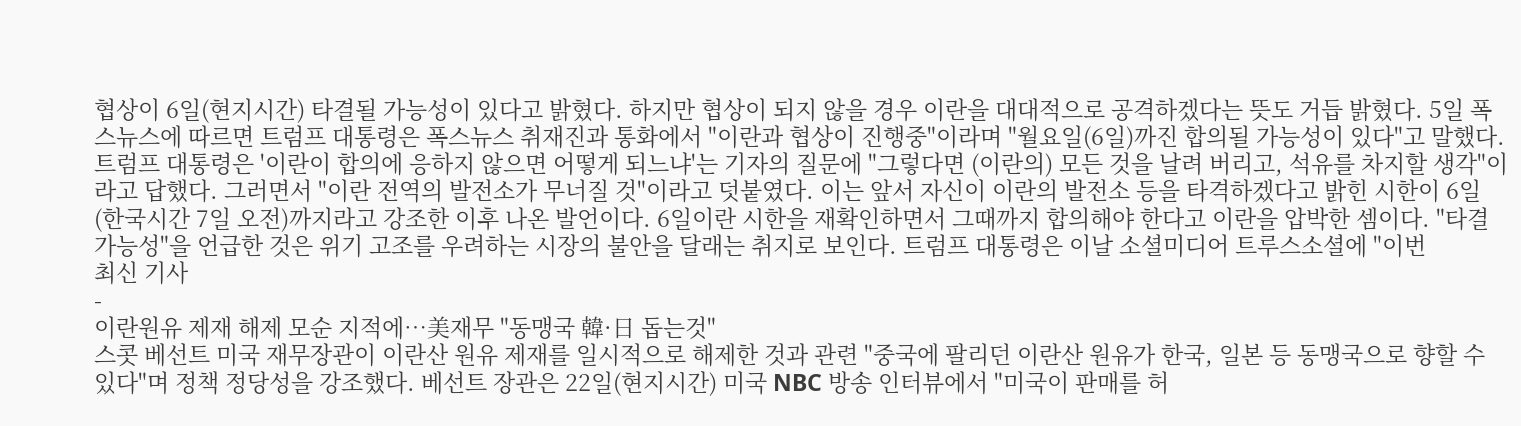협상이 6일(현지시간) 타결될 가능성이 있다고 밝혔다. 하지만 협상이 되지 않을 경우 이란을 대대적으로 공격하겠다는 뜻도 거듭 밝혔다. 5일 폭스뉴스에 따르면 트럼프 대통령은 폭스뉴스 취재진과 통화에서 "이란과 협상이 진행중"이라며 "월요일(6일)까진 합의될 가능성이 있다"고 말했다. 트럼프 대통령은 '이란이 합의에 응하지 않으면 어떻게 되느냐'는 기자의 질문에 "그렇다면 (이란의) 모든 것을 날려 버리고, 석유를 차지할 생각"이라고 답했다. 그러면서 "이란 전역의 발전소가 무너질 것"이라고 덧붙였다. 이는 앞서 자신이 이란의 발전소 등을 타격하겠다고 밝힌 시한이 6일(한국시간 7일 오전)까지라고 강조한 이후 나온 발언이다. 6일이란 시한을 재확인하면서 그때까지 합의해야 한다고 이란을 압박한 셈이다. "타결 가능성"을 언급한 것은 위기 고조를 우려하는 시장의 불안을 달래는 취지로 보인다. 트럼프 대통령은 이날 소셜미디어 트루스소셜에 "이번
최신 기사
-
이란원유 제재 해제 모순 지적에…美재무 "동맹국 韓·日 돕는것"
스콧 베선트 미국 재무장관이 이란산 원유 제재를 일시적으로 해제한 것과 관련 "중국에 팔리던 이란산 원유가 한국, 일본 등 동맹국으로 향할 수 있다"며 정책 정당성을 강조했다. 베선트 장관은 22일(현지시간) 미국 NBC 방송 인터뷰에서 "미국이 판매를 허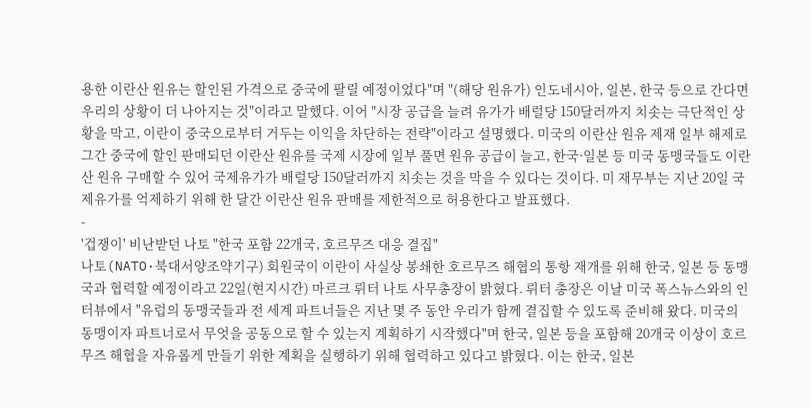용한 이란산 원유는 할인된 가격으로 중국에 팔릴 예정이었다"며 "(해당 원유가) 인도네시아, 일본, 한국 등으로 간다면 우리의 상황이 더 나아지는 것"이라고 말했다. 이어 "시장 공급을 늘려 유가가 배럴당 150달러까지 치솟는 극단적인 상황을 막고, 이란이 중국으로부터 거두는 이익을 차단하는 전략"이라고 설명했다. 미국의 이란산 원유 제재 일부 해제로 그간 중국에 할인 판매되던 이란산 원유를 국제 시장에 일부 풀면 원유 공급이 늘고, 한국·일본 등 미국 동맹국들도 이란산 원유 구매할 수 있어 국제유가가 배럴당 150달러까지 치솟는 것을 막을 수 있다는 것이다. 미 재무부는 지난 20일 국제유가를 억제하기 위해 한 달간 이란산 원유 판매를 제한적으로 허용한다고 발표했다.
-
'겁쟁이' 비난받던 나토 "한국 포함 22개국, 호르무즈 대응 결집"
나토(NATO·북대서양조약기구) 회원국이 이란이 사실상 봉쇄한 호르무즈 해협의 통항 재개를 위해 한국, 일본 등 동맹국과 협력할 예정이라고 22일(현지시간) 마르크 뤼터 나토 사무총장이 밝혔다. 뤼터 총장은 이날 미국 폭스뉴스와의 인터뷰에서 "유럽의 동맹국들과 전 세계 파트너들은 지난 몇 주 동안 우리가 함께 결집할 수 있도록 준비해 왔다. 미국의 동맹이자 파트너로서 무엇을 공동으로 할 수 있는지 계획하기 시작했다"며 한국, 일본 등을 포함해 20개국 이상이 호르무즈 해협을 자유롭게 만들기 위한 계획을 실행하기 위해 협력하고 있다고 밝혔다. 이는 한국, 일본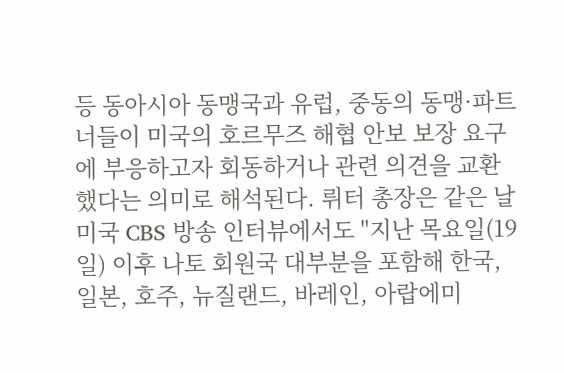등 동아시아 동맹국과 유럽, 중동의 동맹·파트너들이 미국의 호르무즈 해협 안보 보장 요구에 부응하고자 회동하거나 관련 의견을 교환했다는 의미로 해석된다. 뤼터 총장은 같은 날 미국 CBS 방송 인터뷰에서도 "지난 목요일(19일) 이후 나토 회원국 대부분을 포함해 한국, 일본, 호주, 뉴질랜드, 바레인, 아랍에미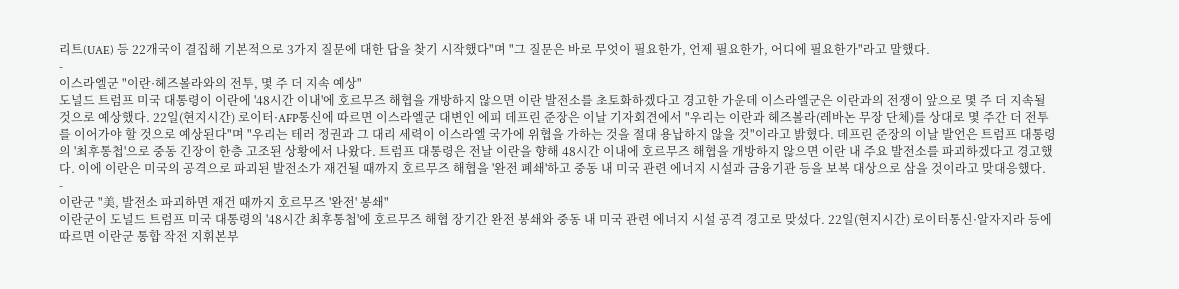리트(UAE) 등 22개국이 결집해 기본적으로 3가지 질문에 대한 답을 찾기 시작했다"며 "그 질문은 바로 무엇이 필요한가, 언제 필요한가, 어디에 필요한가"라고 말했다.
-
이스라엘군 "이란·헤즈볼라와의 전투, 몇 주 더 지속 예상"
도널드 트럼프 미국 대통령이 이란에 '48시간 이내'에 호르무즈 해협을 개방하지 않으면 이란 발전소를 초토화하겠다고 경고한 가운데 이스라엘군은 이란과의 전쟁이 앞으로 몇 주 더 지속될 것으로 예상했다. 22일(현지시간) 로이터·AFP통신에 따르면 이스라엘군 대변인 에피 데프린 준장은 이날 기자회견에서 "우리는 이란과 헤즈볼라(레바논 무장 단체)를 상대로 몇 주간 더 전투를 이어가야 할 것으로 예상된다"며 "우리는 테러 정권과 그 대리 세력이 이스라엘 국가에 위협을 가하는 것을 절대 용납하지 않을 것"이라고 밝혔다. 데프린 준장의 이날 발언은 트럼프 대통령의 '최후통첩'으로 중동 긴장이 한층 고조된 상황에서 나왔다. 트럼프 대통령은 전날 이란을 향해 48시간 이내에 호르무즈 해협을 개방하지 않으면 이란 내 주요 발전소를 파괴하겠다고 경고했다. 이에 이란은 미국의 공격으로 파괴된 발전소가 재건될 때까지 호르무즈 해협을 '완전 폐쇄'하고 중동 내 미국 관련 에너지 시설과 금융기관 등을 보복 대상으로 삼을 것이라고 맞대응했다.
-
이란군 "美, 발전소 파괴하면 재건 때까지 호르무즈 '완전' 봉쇄"
이란군이 도널드 트럼프 미국 대통령의 '48시간 최후통첩'에 호르무즈 해협 장기간 완전 봉쇄와 중동 내 미국 관련 에너지 시설 공격 경고로 맞섰다. 22일(현지시간) 로이터통신·알자지라 등에 따르면 이란군 통합 작전 지휘본부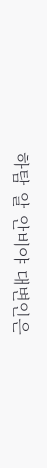하탐 알 안비야 대변인은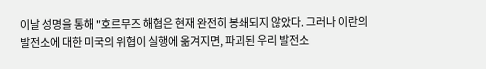이날 성명을 통해 "호르무즈 해협은 현재 완전히 봉쇄되지 않았다. 그러나 이란의 발전소에 대한 미국의 위협이 실행에 옮겨지면, 파괴된 우리 발전소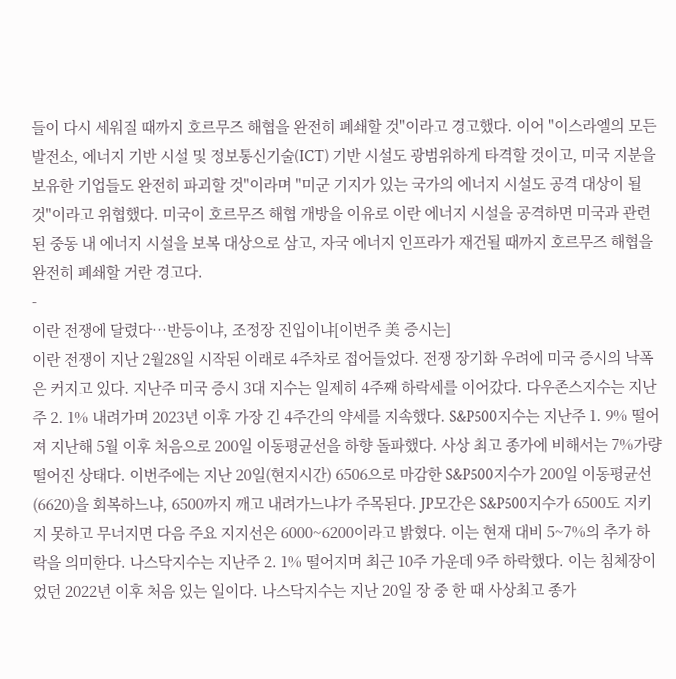들이 다시 세워질 때까지 호르무즈 해협을 완전히 폐쇄할 것"이라고 경고했다. 이어 "이스라엘의 모든 발전소, 에너지 기반 시설 및 정보통신기술(ICT) 기반 시설도 광범위하게 타격할 것이고, 미국 지분을 보유한 기업들도 완전히 파괴할 것"이라며 "미군 기지가 있는 국가의 에너지 시설도 공격 대상이 될 것"이라고 위협했다. 미국이 호르무즈 해협 개방을 이유로 이란 에너지 시설을 공격하면 미국과 관련된 중동 내 에너지 시설을 보복 대상으로 삼고, 자국 에너지 인프라가 재건될 때까지 호르무즈 해협을 완전히 폐쇄할 거란 경고다.
-
이란 전쟁에 달렸다…반등이냐, 조정장 진입이냐[이번주 美 증시는]
이란 전쟁이 지난 2월28일 시작된 이래로 4주차로 접어들었다. 전쟁 장기화 우려에 미국 증시의 낙폭은 커지고 있다. 지난주 미국 증시 3대 지수는 일제히 4주째 하락세를 이어갔다. 다우존스지수는 지난주 2. 1% 내려가며 2023년 이후 가장 긴 4주간의 약세를 지속했다. S&P500지수는 지난주 1. 9% 떨어져 지난해 5월 이후 처음으로 200일 이동평균선을 하향 돌파했다. 사상 최고 종가에 비해서는 7%가량 떨어진 상태다. 이번주에는 지난 20일(현지시간) 6506으로 마감한 S&P500지수가 200일 이동평균선(6620)을 회복하느냐, 6500까지 깨고 내려가느냐가 주목된다. JP모간은 S&P500지수가 6500도 지키지 못하고 무너지면 다음 주요 지지선은 6000~6200이라고 밝혔다. 이는 현재 대비 5~7%의 추가 하락을 의미한다. 나스닥지수는 지난주 2. 1% 떨어지며 최근 10주 가운데 9주 하락했다. 이는 침체장이었던 2022년 이후 처음 있는 일이다. 나스닥지수는 지난 20일 장 중 한 때 사상최고 종가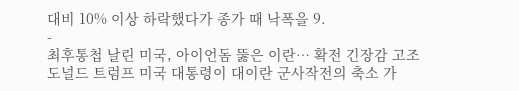대비 10% 이상 하락했다가 종가 때 낙폭을 9.
-
최후통첩 날린 미국, 아이언돔 뚫은 이란… 확전 긴장감 고조
도널드 트럼프 미국 대통령이 대이란 군사작전의 축소 가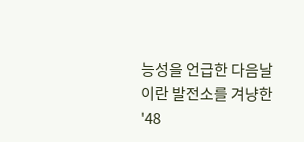능성을 언급한 다음날 이란 발전소를 겨냥한 '48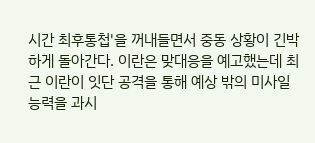시간 최후통첩'을 꺼내들면서 중동 상황이 긴박하게 돌아간다. 이란은 맞대응을 예고했는데 최근 이란이 잇단 공격을 통해 예상 밖의 미사일 능력을 과시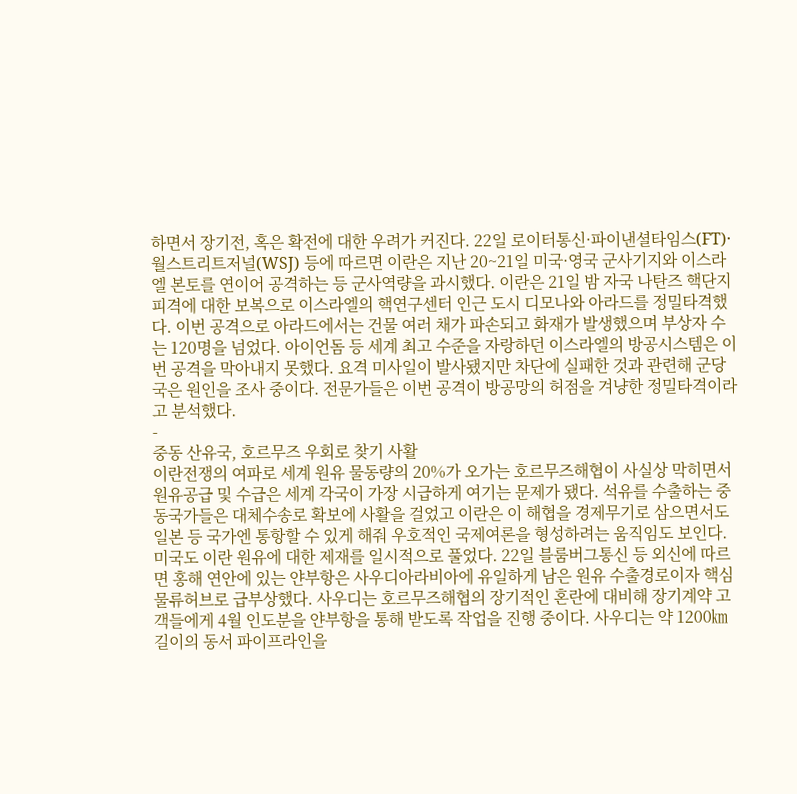하면서 장기전, 혹은 확전에 대한 우려가 커진다. 22일 로이터통신·파이낸셜타임스(FT)·월스트리트저널(WSJ) 등에 따르면 이란은 지난 20~21일 미국·영국 군사기지와 이스라엘 본토를 연이어 공격하는 등 군사역량을 과시했다. 이란은 21일 밤 자국 나탄즈 핵단지 피격에 대한 보복으로 이스라엘의 핵연구센터 인근 도시 디모나와 아라드를 정밀타격했다. 이번 공격으로 아라드에서는 건물 여러 채가 파손되고 화재가 발생했으며 부상자 수는 120명을 넘었다. 아이언돔 등 세계 최고 수준을 자랑하던 이스라엘의 방공시스템은 이번 공격을 막아내지 못했다. 요격 미사일이 발사됐지만 차단에 실패한 것과 관련해 군당국은 원인을 조사 중이다. 전문가들은 이번 공격이 방공망의 허점을 겨냥한 정밀타격이라고 분석했다.
-
중동 산유국, 호르무즈 우회로 찾기 사활
이란전쟁의 여파로 세계 원유 물동량의 20%가 오가는 호르무즈해협이 사실상 막히면서 원유공급 및 수급은 세계 각국이 가장 시급하게 여기는 문제가 됐다. 석유를 수출하는 중동국가들은 대체수송로 확보에 사활을 걸었고 이란은 이 해협을 경제무기로 삼으면서도 일본 등 국가엔 통항할 수 있게 해줘 우호적인 국제여론을 형성하려는 움직임도 보인다. 미국도 이란 원유에 대한 제재를 일시적으로 풀었다. 22일 블룸버그통신 등 외신에 따르면 홍해 연안에 있는 얀부항은 사우디아라비아에 유일하게 남은 원유 수출경로이자 핵심 물류허브로 급부상했다. 사우디는 호르무즈해협의 장기적인 혼란에 대비해 장기계약 고객들에게 4월 인도분을 얀부항을 통해 받도록 작업을 진행 중이다. 사우디는 약 1200㎞ 길이의 동서 파이프라인을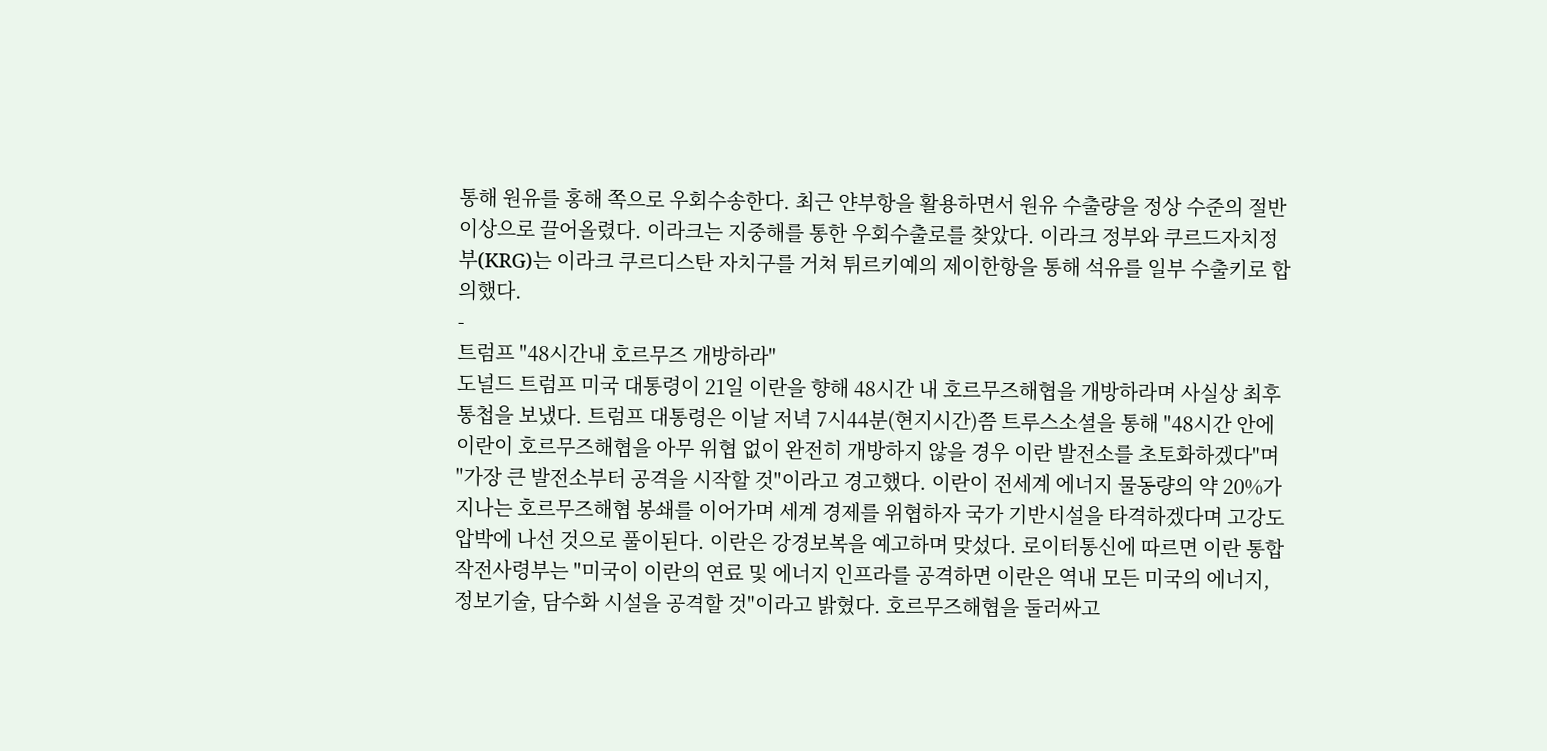통해 원유를 홍해 쪽으로 우회수송한다. 최근 얀부항을 활용하면서 원유 수출량을 정상 수준의 절반 이상으로 끌어올렸다. 이라크는 지중해를 통한 우회수출로를 찾았다. 이라크 정부와 쿠르드자치정부(KRG)는 이라크 쿠르디스탄 자치구를 거쳐 튀르키예의 제이한항을 통해 석유를 일부 수출키로 합의했다.
-
트럼프 "48시간내 호르무즈 개방하라"
도널드 트럼프 미국 대통령이 21일 이란을 향해 48시간 내 호르무즈해협을 개방하라며 사실상 최후통첩을 보냈다. 트럼프 대통령은 이날 저녁 7시44분(현지시간)쯤 트루스소셜을 통해 "48시간 안에 이란이 호르무즈해협을 아무 위협 없이 완전히 개방하지 않을 경우 이란 발전소를 초토화하겠다"며 "가장 큰 발전소부터 공격을 시작할 것"이라고 경고했다. 이란이 전세계 에너지 물동량의 약 20%가 지나는 호르무즈해협 봉쇄를 이어가며 세계 경제를 위협하자 국가 기반시설을 타격하겠다며 고강도 압박에 나선 것으로 풀이된다. 이란은 강경보복을 예고하며 맞섰다. 로이터통신에 따르면 이란 통합작전사령부는 "미국이 이란의 연료 및 에너지 인프라를 공격하면 이란은 역내 모든 미국의 에너지, 정보기술, 담수화 시설을 공격할 것"이라고 밝혔다. 호르무즈해협을 둘러싸고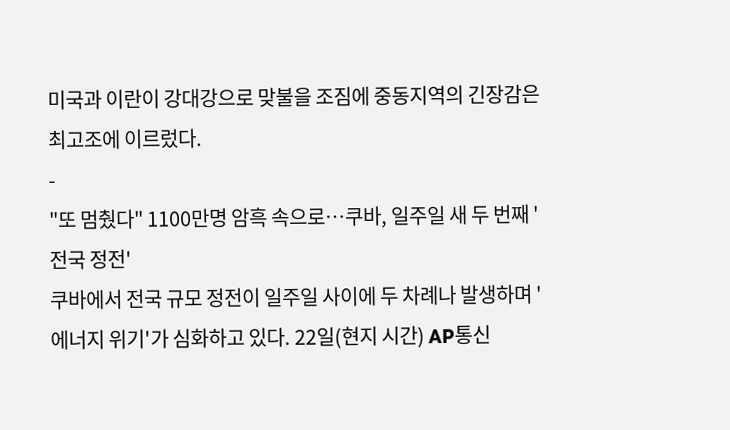미국과 이란이 강대강으로 맞불을 조짐에 중동지역의 긴장감은 최고조에 이르렀다.
-
"또 멈췄다" 1100만명 암흑 속으로…쿠바, 일주일 새 두 번째 '전국 정전'
쿠바에서 전국 규모 정전이 일주일 사이에 두 차례나 발생하며 '에너지 위기'가 심화하고 있다. 22일(현지 시간) AP통신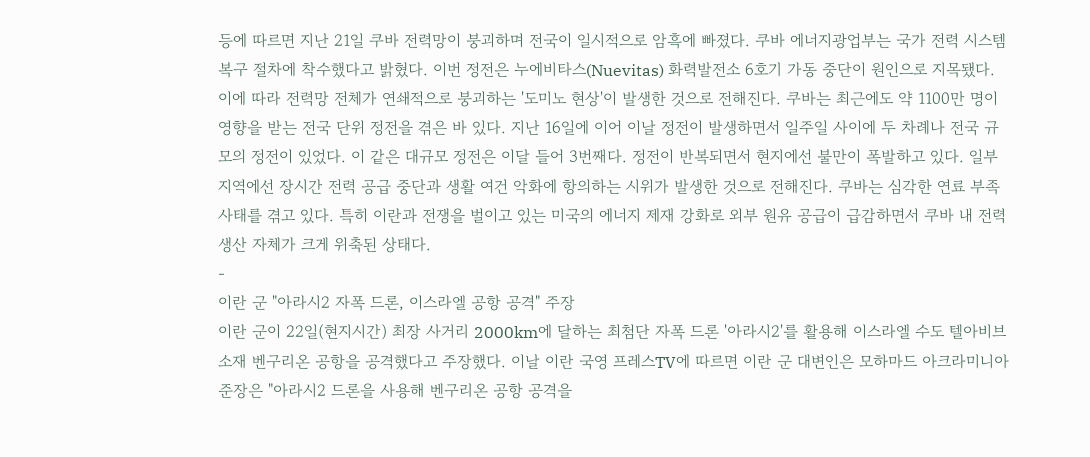등에 따르면 지난 21일 쿠바 전력망이 붕괴하며 전국이 일시적으로 암흑에 빠졌다. 쿠바 에너지광업부는 국가 전력 시스템 복구 절차에 착수했다고 밝혔다. 이번 정전은 누에비타스(Nuevitas) 화력발전소 6호기 가동 중단이 원인으로 지목됐다. 이에 따라 전력망 전체가 연쇄적으로 붕괴하는 '도미노 현상'이 발생한 것으로 전해진다. 쿠바는 최근에도 약 1100만 명이 영향을 받는 전국 단위 정전을 겪은 바 있다. 지난 16일에 이어 이날 정전이 발생하면서 일주일 사이에 두 차례나 전국 규모의 정전이 있었다. 이 같은 대규모 정전은 이달 들어 3번째다. 정전이 반복되면서 현지에선 불만이 폭발하고 있다. 일부 지역에선 장시간 전력 공급 중단과 생활 여건 악화에 항의하는 시위가 발생한 것으로 전해진다. 쿠바는 심각한 연료 부족 사태를 겪고 있다. 특히 이란과 전쟁을 벌이고 있는 미국의 에너지 제재 강화로 외부 원유 공급이 급감하면서 쿠바 내 전력 생산 자체가 크게 위축된 상태다.
-
이란 군 "아라시2 자폭 드론, 이스라엘 공항 공격" 주장
이란 군이 22일(현지시간) 최장 사거리 2000km에 달하는 최첨단 자폭 드론 '아라시2'를 활용해 이스라엘 수도 텔아비브 소재 벤구리온 공항을 공격했다고 주장했다. 이날 이란 국영 프레스TV에 따르면 이란 군 대변인은 모하마드 아크라미니아 준장은 "아라시2 드론을 사용해 벤구리온 공항 공격을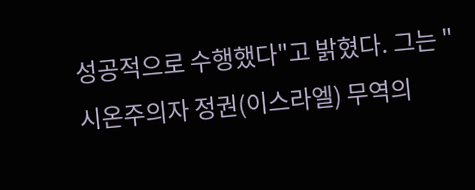성공적으로 수행했다"고 밝혔다. 그는 "시온주의자 정권(이스라엘) 무역의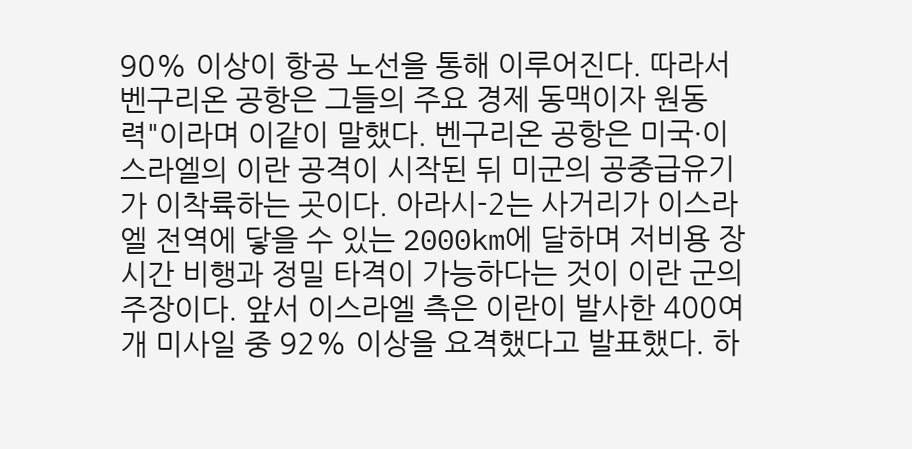90% 이상이 항공 노선을 통해 이루어진다. 따라서 벤구리온 공항은 그들의 주요 경제 동맥이자 원동력"이라며 이같이 말했다. 벤구리온 공항은 미국·이스라엘의 이란 공격이 시작된 뒤 미군의 공중급유기가 이착륙하는 곳이다. 아라시-2는 사거리가 이스라엘 전역에 닿을 수 있는 2000km에 달하며 저비용 장시간 비행과 정밀 타격이 가능하다는 것이 이란 군의 주장이다. 앞서 이스라엘 측은 이란이 발사한 400여개 미사일 중 92% 이상을 요격했다고 발표했다. 하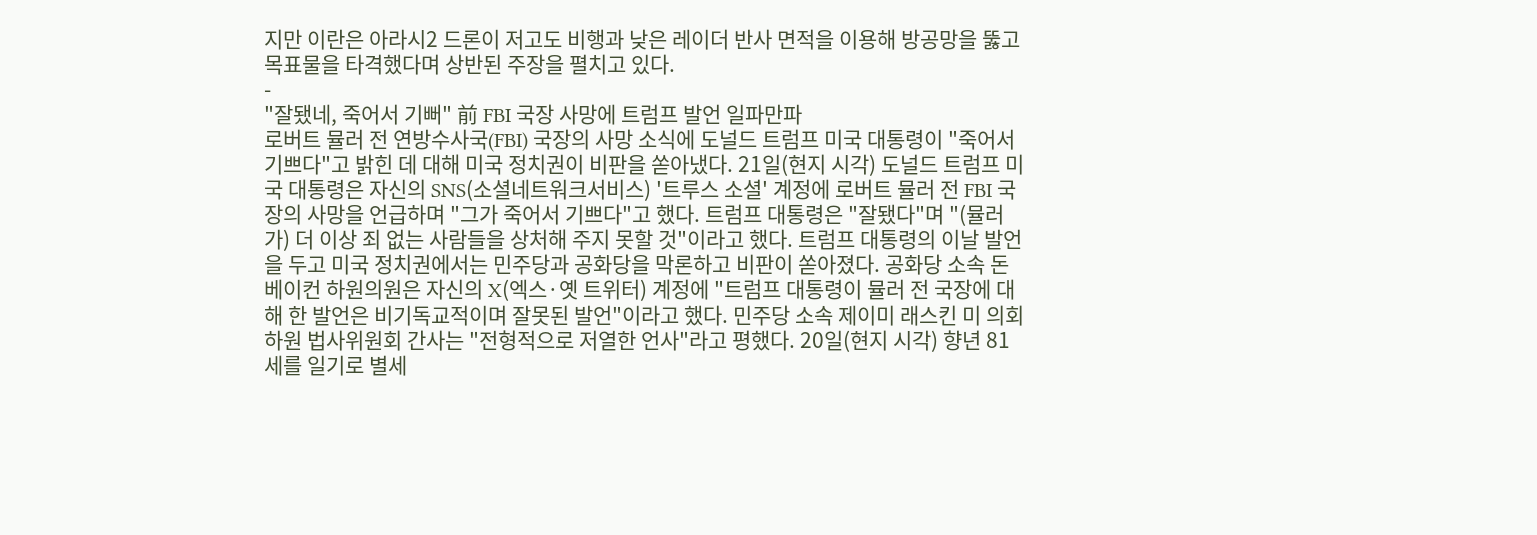지만 이란은 아라시2 드론이 저고도 비행과 낮은 레이더 반사 면적을 이용해 방공망을 뚫고 목표물을 타격했다며 상반된 주장을 펼치고 있다.
-
"잘됐네, 죽어서 기뻐" 前 FBI 국장 사망에 트럼프 발언 일파만파
로버트 뮬러 전 연방수사국(FBI) 국장의 사망 소식에 도널드 트럼프 미국 대통령이 "죽어서 기쁘다"고 밝힌 데 대해 미국 정치권이 비판을 쏟아냈다. 21일(현지 시각) 도널드 트럼프 미국 대통령은 자신의 SNS(소셜네트워크서비스) '트루스 소셜' 계정에 로버트 뮬러 전 FBI 국장의 사망을 언급하며 "그가 죽어서 기쁘다"고 했다. 트럼프 대통령은 "잘됐다"며 "(뮬러가) 더 이상 죄 없는 사람들을 상처해 주지 못할 것"이라고 했다. 트럼프 대통령의 이날 발언을 두고 미국 정치권에서는 민주당과 공화당을 막론하고 비판이 쏟아졌다. 공화당 소속 돈 베이컨 하원의원은 자신의 X(엑스·옛 트위터) 계정에 "트럼프 대통령이 뮬러 전 국장에 대해 한 발언은 비기독교적이며 잘못된 발언"이라고 했다. 민주당 소속 제이미 래스킨 미 의회 하원 법사위원회 간사는 "전형적으로 저열한 언사"라고 평했다. 20일(현지 시각) 향년 81세를 일기로 별세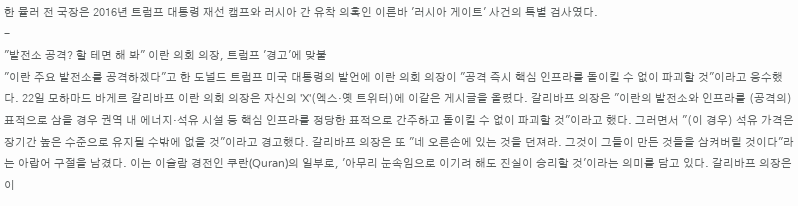한 뮬러 전 국장은 2016년 트럼프 대통령 재선 캠프와 러시아 간 유착 의혹인 이른바 '러시아 게이트' 사건의 특별 검사였다.
-
"발전소 공격? 할 테면 해 봐" 이란 의회 의장, 트럼프 '경고'에 맞불
"이란 주요 발전소를 공격하겠다"고 한 도널드 트럼프 미국 대통령의 발언에 이란 의회 의장이 "공격 즉시 핵심 인프라를 돌이킬 수 없이 파괴할 것"이라고 응수했다. 22일 모하마드 바게르 갈리바프 이란 의회 의장은 자신의 'X'(엑스·옛 트위터)에 이같은 게시글을 올렸다. 갈리바프 의장은 "이란의 발전소와 인프라를 (공격의) 표적으로 삼을 경우 권역 내 에너지·석유 시설 등 핵심 인프라를 정당한 표적으로 간주하고 돌이킬 수 없이 파괴할 것"이라고 했다. 그러면서 "(이 경우) 석유 가격은 장기간 높은 수준으로 유지될 수밖에 없을 것"이라고 경고했다. 갈리바프 의장은 또 "네 오른손에 있는 것을 던져라. 그것이 그들이 만든 것들을 삼켜버릴 것이다"라는 아랍어 구절을 남겼다. 이는 이슬람 경전인 쿠란(Quran)의 일부로, '아무리 눈속임으로 이기려 해도 진실이 승리할 것'이라는 의미를 담고 있다. 갈리바프 의장은 이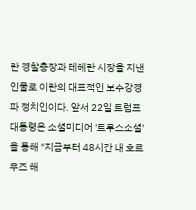란 경찰총장과 테헤란 시장을 지낸 인물로 이란의 대표적인 보수강경파 정치인이다. 앞서 22일 트럼프 대통령은 소셜미디어 '트루스소셜'을 통해 "지금부터 48시간 내 호르무즈 해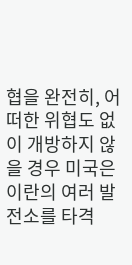협을 완전히, 어떠한 위협도 없이 개방하지 않을 경우 미국은 이란의 여러 발전소를 타격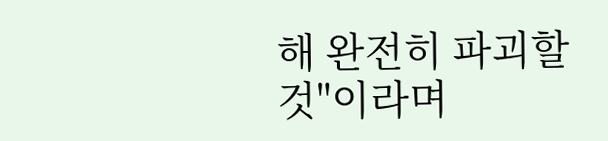해 완전히 파괴할 것"이라며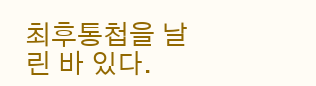최후통첩을 날린 바 있다.